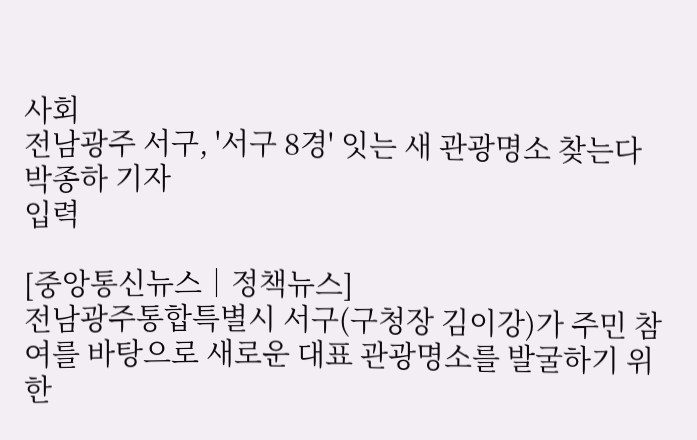사회
전남광주 서구, '서구 8경' 잇는 새 관광명소 찾는다
박종하 기자
입력

[중앙통신뉴스│정책뉴스]
전남광주통합특별시 서구(구청장 김이강)가 주민 참여를 바탕으로 새로운 대표 관광명소를 발굴하기 위한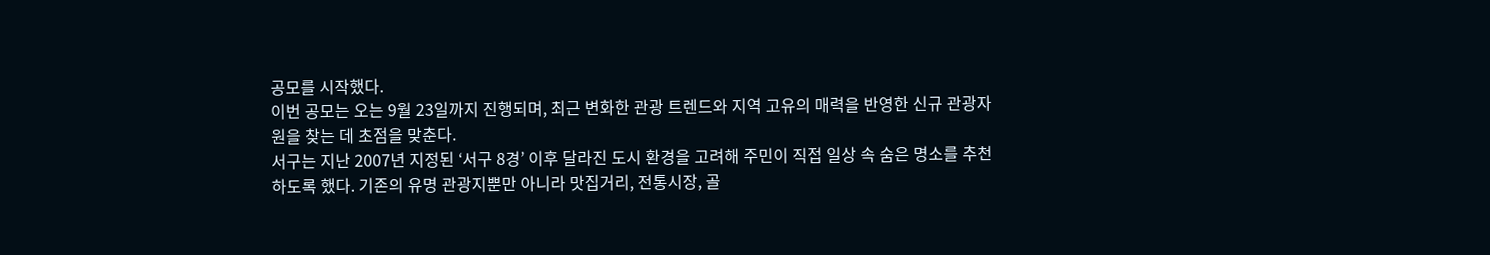공모를 시작했다.
이번 공모는 오는 9월 23일까지 진행되며, 최근 변화한 관광 트렌드와 지역 고유의 매력을 반영한 신규 관광자원을 찾는 데 초점을 맞춘다.
서구는 지난 2007년 지정된 ‘서구 8경’ 이후 달라진 도시 환경을 고려해 주민이 직접 일상 속 숨은 명소를 추천하도록 했다. 기존의 유명 관광지뿐만 아니라 맛집거리, 전통시장, 골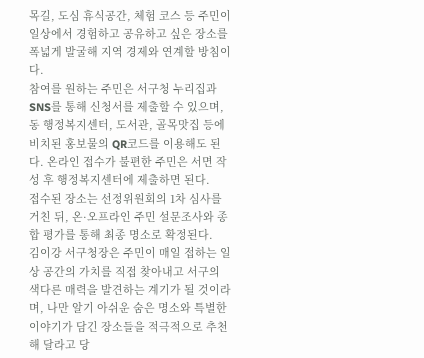목길, 도심 휴식공간, 체험 코스 등 주민이 일상에서 경험하고 공유하고 싶은 장소를 폭넓게 발굴해 지역 경제와 연계할 방침이다.
참여를 원하는 주민은 서구청 누리집과 SNS를 통해 신청서를 제출할 수 있으며, 동 행정복지센터, 도서관, 골목맛집 등에 비치된 홍보물의 QR코드를 이용해도 된다. 온라인 접수가 불편한 주민은 서면 작성 후 행정복지센터에 제출하면 된다.
접수된 장소는 선정위원회의 1차 심사를 거친 뒤, 온·오프라인 주민 설문조사와 종합 평가를 통해 최종 명소로 확정된다.
김이강 서구청장은 주민이 매일 접하는 일상 공간의 가치를 직접 찾아내고 서구의 색다른 매력을 발견하는 계기가 될 것이라며, 나만 알기 아쉬운 숨은 명소와 특별한 이야기가 담긴 장소들을 적극적으로 추천해 달라고 당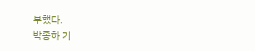부했다.
박종하 기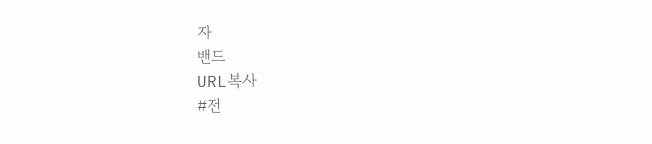자
밴드
URL복사
#전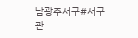남광주서구#서구관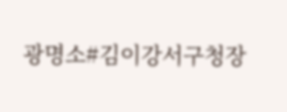광명소#김이강서구청장